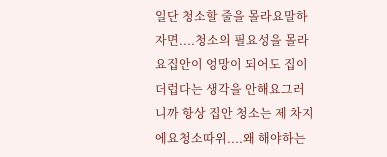일단 청소할 줄을 몰라요말하자면....청소의 필요성을 몰라요집안이 엉망이 되어도 집이 더럽다는 생각을 안해요그러니까 항상 집안 청소는 제 차지에요청소따위....왜 해야하는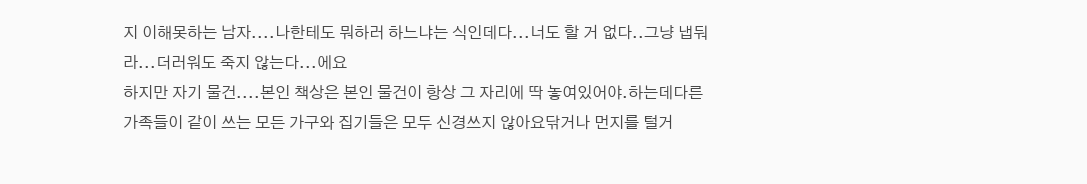지 이해못하는 남자....나한테도 뭐하러 하느냐는 식인데다...너도 할 거 없다..그냥 냅둬라...더러워도 죽지 않는다...에요
하지만 자기 물건....본인 책상은 본인 물건이 항상 그 자리에 딱 놓여있어야.하는데다른 가족들이 같이 쓰는 모든 가구와 집기들은 모두 신경쓰지 않아요닦거나 먼지를 털거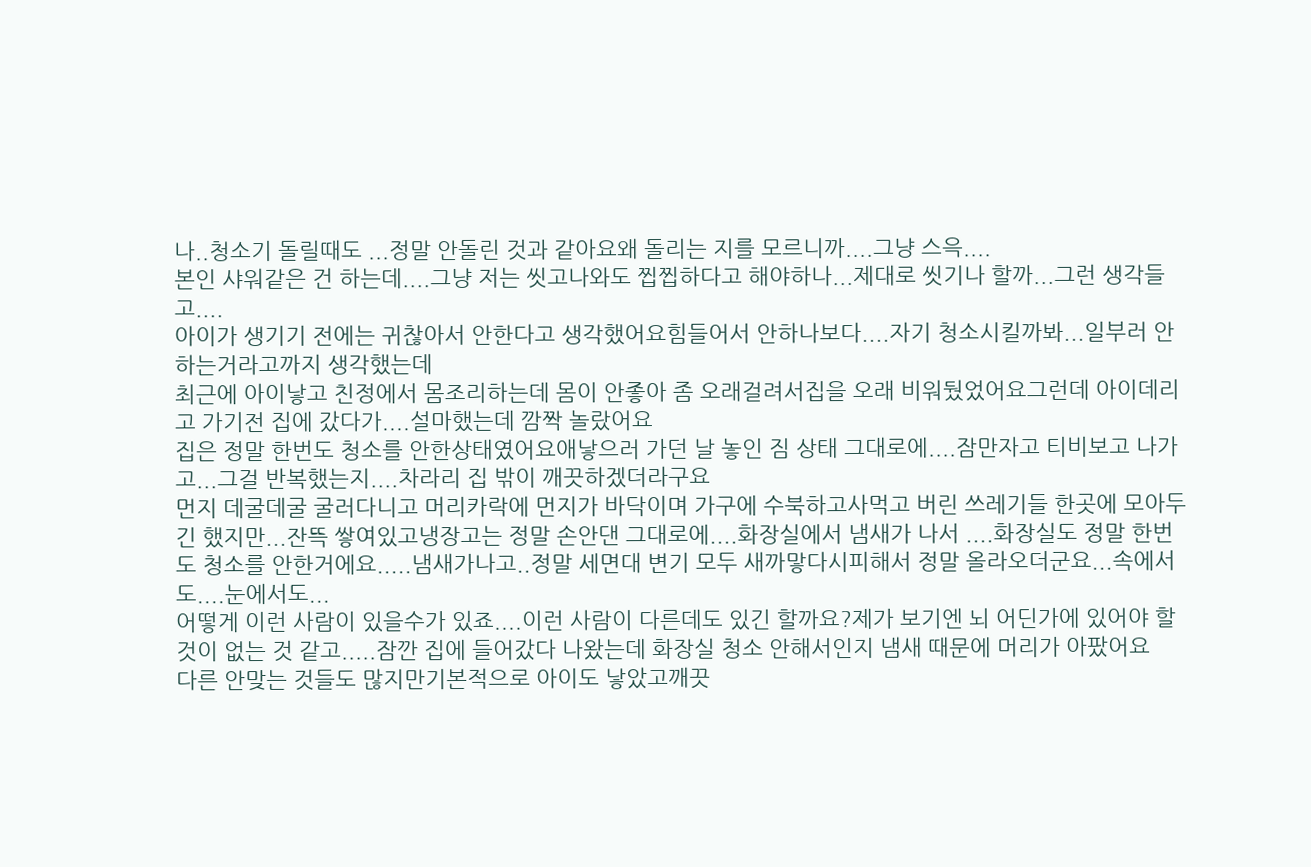나..청소기 돌릴때도 ...정말 안돌린 것과 같아요왜 돌리는 지를 모르니까....그냥 스윽....
본인 샤워같은 건 하는데....그냥 저는 씻고나와도 찝찝하다고 해야하나...제대로 씻기나 할까...그런 생각들고....
아이가 생기기 전에는 귀찮아서 안한다고 생각했어요힘들어서 안하나보다....자기 청소시킬까봐...일부러 안하는거라고까지 생각했는데
최근에 아이낳고 친정에서 몸조리하는데 몸이 안좋아 좀 오래걸려서집을 오래 비워뒀었어요그런데 아이데리고 가기전 집에 갔다가....설마했는데 깜짝 놀랐어요
집은 정말 한번도 청소를 안한상태였어요애낳으러 가던 날 놓인 짐 상태 그대로에....잠만자고 티비보고 나가고...그걸 반복했는지....차라리 집 밖이 깨끗하겠더라구요
먼지 데굴데굴 굴러다니고 머리카락에 먼지가 바닥이며 가구에 수북하고사먹고 버린 쓰레기들 한곳에 모아두긴 했지만...잔뜩 쌓여있고냉장고는 정말 손안댄 그대로에....화장실에서 냄새가 나서 ....화장실도 정말 한번도 청소를 안한거에요.....냄새가나고..정말 세면대 변기 모두 새까맣다시피해서 정말 올라오더군요...속에서도....눈에서도...
어떻게 이런 사람이 있을수가 있죠....이런 사람이 다른데도 있긴 할까요?제가 보기엔 뇌 어딘가에 있어야 할 것이 없는 것 같고.....잠깐 집에 들어갔다 나왔는데 화장실 청소 안해서인지 냄새 때문에 머리가 아팠어요
다른 안맞는 것들도 많지만기본적으로 아이도 낳았고깨끗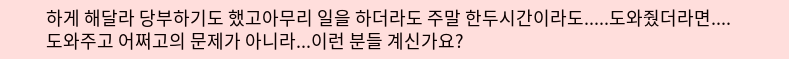하게 해달라 당부하기도 했고아무리 일을 하더라도 주말 한두시간이라도.....도와줬더라면....
도와주고 어쩌고의 문제가 아니라...이런 분들 계신가요?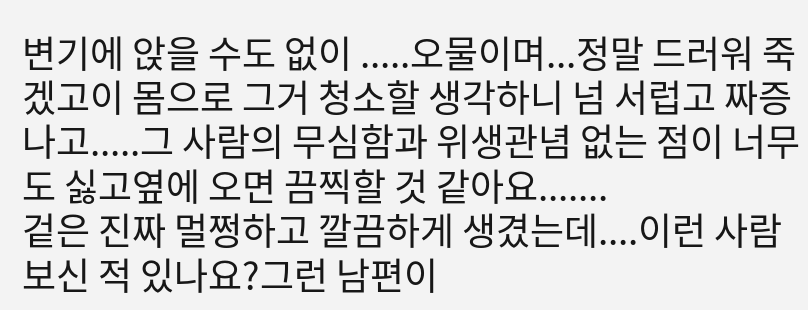변기에 앉을 수도 없이 .....오물이며...정말 드러워 죽겠고이 몸으로 그거 청소할 생각하니 넘 서럽고 짜증나고.....그 사람의 무심함과 위생관념 없는 점이 너무도 싫고옆에 오면 끔찍할 것 같아요.......
겉은 진짜 멀쩡하고 깔끔하게 생겼는데....이런 사람 보신 적 있나요?그런 남편이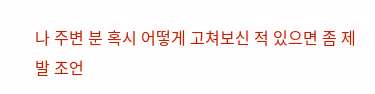나 주변 분 혹시 어떻게 고쳐보신 적 있으면 좀 제발 조언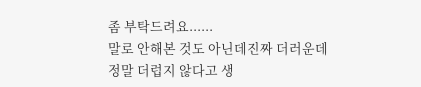좀 부탁드려요......
말로 안해본 것도 아닌데진짜 더러운데 정말 더럽지 않다고 생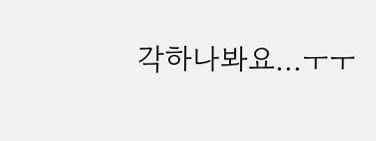각하나봐요...ㅜㅜ